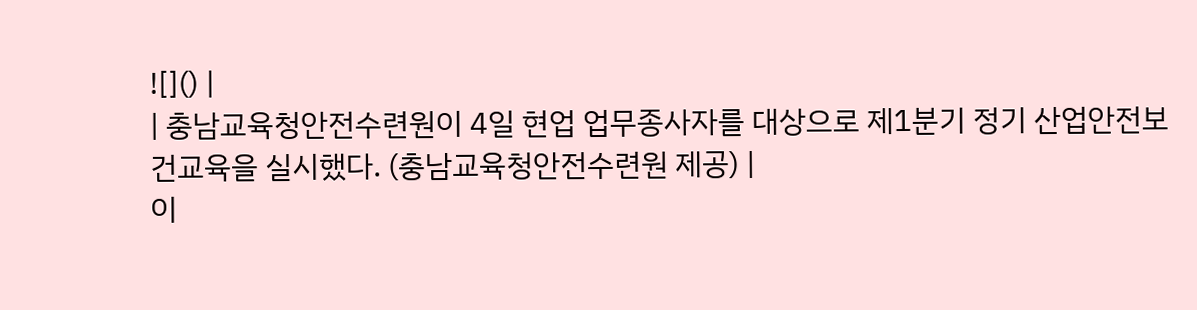![]() |
| 충남교육청안전수련원이 4일 현업 업무종사자를 대상으로 제1분기 정기 산업안전보건교육을 실시했다. (충남교육청안전수련원 제공) |
이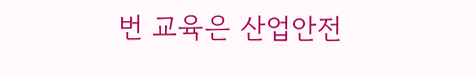번 교육은 산업안전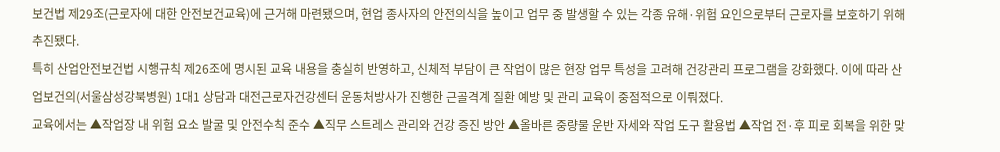보건법 제29조(근로자에 대한 안전보건교육)에 근거해 마련됐으며, 현업 종사자의 안전의식을 높이고 업무 중 발생할 수 있는 각종 유해·위험 요인으로부터 근로자를 보호하기 위해 추진됐다.
특히 산업안전보건법 시행규칙 제26조에 명시된 교육 내용을 충실히 반영하고, 신체적 부담이 큰 작업이 많은 현장 업무 특성을 고려해 건강관리 프로그램을 강화했다. 이에 따라 산업보건의(서울삼성강북병원) 1대1 상담과 대전근로자건강센터 운동처방사가 진행한 근골격계 질환 예방 및 관리 교육이 중점적으로 이뤄졌다.
교육에서는 ▲작업장 내 위험 요소 발굴 및 안전수칙 준수 ▲직무 스트레스 관리와 건강 증진 방안 ▲올바른 중량물 운반 자세와 작업 도구 활용법 ▲작업 전·후 피로 회복을 위한 맞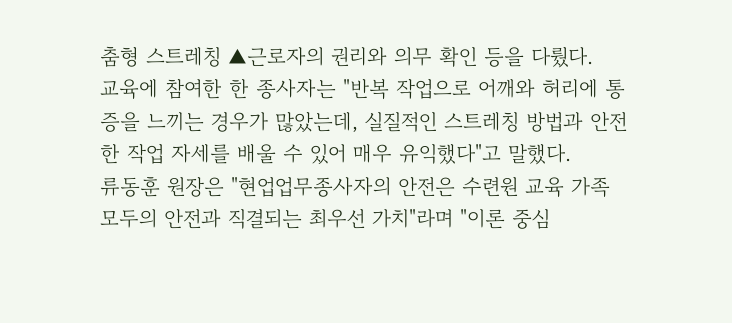춤형 스트레칭 ▲근로자의 권리와 의무 확인 등을 다뤘다.
교육에 참여한 한 종사자는 "반복 작업으로 어깨와 허리에 통증을 느끼는 경우가 많았는데, 실질적인 스트레칭 방법과 안전한 작업 자세를 배울 수 있어 매우 유익했다"고 말했다.
류동훈 원장은 "현업업무종사자의 안전은 수련원 교육 가족 모두의 안전과 직결되는 최우선 가치"라며 "이론 중심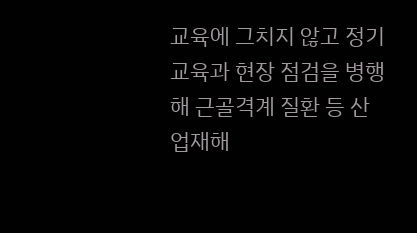교육에 그치지 않고 정기 교육과 현장 점검을 병행해 근골격계 질환 등 산업재해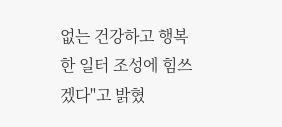없는 건강하고 행복한 일터 조성에 힘쓰겠다"고 밝혔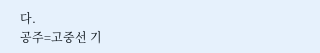다.
공주=고중선 기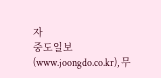자
중도일보(www.joongdo.co.kr), 무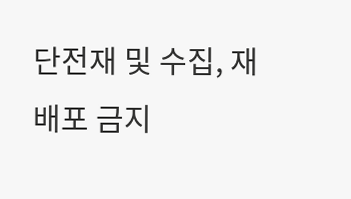단전재 및 수집, 재배포 금지